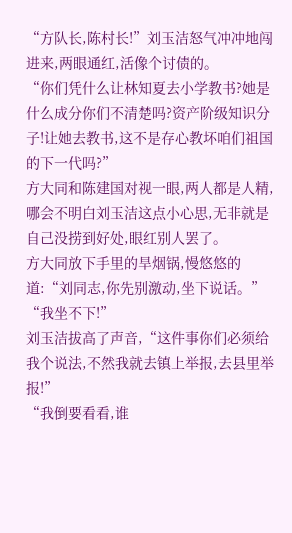“方队长,陈村长!”刘玉洁怒气冲冲地闯进来,两眼通红,活像个讨债的。
“你们凭什么让林知夏去小学教书?她是什么成分你们不清楚吗?资产阶级知识分子!让她去教书,这不是存心教坏咱们祖国的下一代吗?”
方大同和陈建国对视一眼,两人都是人精,哪会不明白刘玉洁这点小心思,无非就是自己没捞到好处,眼红别人罢了。
方大同放下手里的旱烟锅,慢悠悠的道:“刘同志,你先别激动,坐下说话。”
“我坐不下!”
刘玉洁拔高了声音,“这件事你们必须给我个说法,不然我就去镇上举报,去县里举报!”
“我倒要看看,谁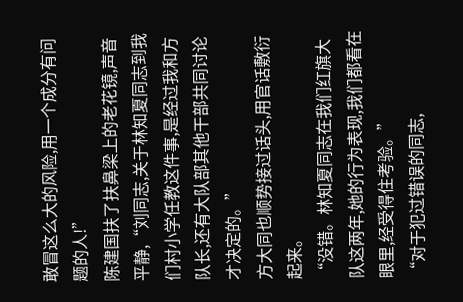敢冒这么大的风险,用一个成分有问题的人!”
陈建国扶了扶鼻梁上的老花镜,声音平静,“刘同志,关于林知夏同志到我们村小学任教这件事,是经过我和方队长,还有大队部其他干部共同讨论才决定的。”
方大同也顺势接过话头,用官话敷衍起来。
“没错。林知夏同志在我们红旗大队这两年,她的行为表现,我们都看在眼里,经受得住考验。”
“对于犯过错误的同志,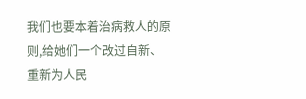我们也要本着治病救人的原则,给她们一个改过自新、重新为人民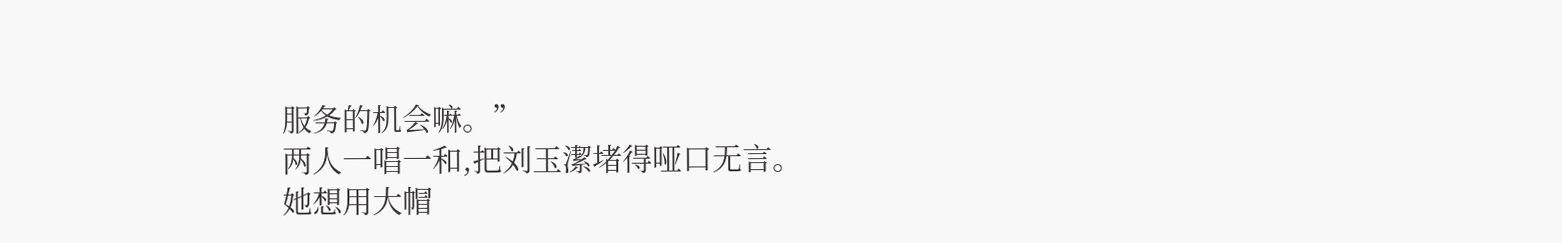服务的机会嘛。”
两人一唱一和,把刘玉潔堵得哑口无言。
她想用大帽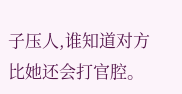子压人,谁知道对方比她还会打官腔。